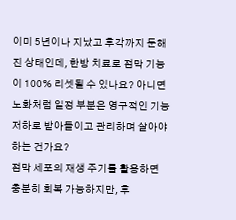이미 5년이나 지났고 후각까지 둔해진 상태인데, 한방 치료로 점막 기능이 100% 리셋될 수 있나요? 아니면 노화처럼 일정 부분은 영구적인 기능 저하로 받아들이고 관리하며 살아야 하는 건가요?
점막 세포의 재생 주기를 활용하면 충분히 회복 가능하지만, 후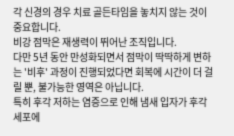각 신경의 경우 치료 골든타임을 놓치지 않는 것이 중요합니다.
비강 점막은 재생력이 뛰어난 조직입니다.
다만 5년 동안 만성화되면서 점막이 딱딱하게 변하는 '비후' 과정이 진행되었다면 회복에 시간이 더 걸릴 뿐, 불가능한 영역은 아닙니다.
특히 후각 저하는 염증으로 인해 냄새 입자가 후각 세포에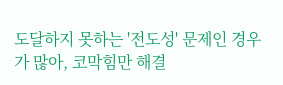도달하지 못하는 '전도성' 문제인 경우가 많아, 코막힘만 해결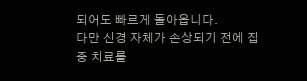되어도 빠르게 돌아옵니다.
다만 신경 자체가 손상되기 전에 집중 치료를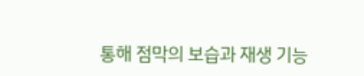통해 점막의 보습과 재생 기능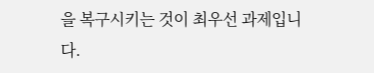을 복구시키는 것이 최우선 과제입니다.